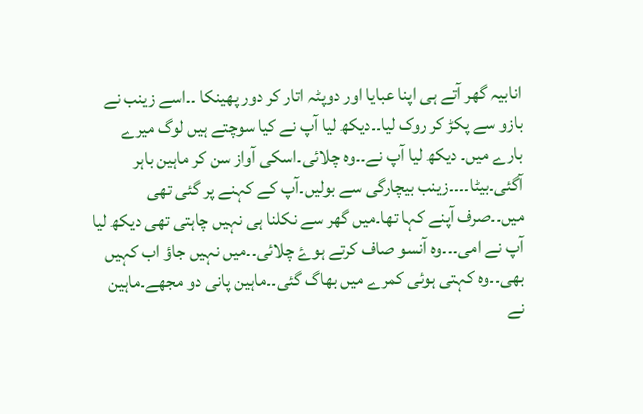انابیہ گھر آتے ہی اپنا عبایا اور دوپٹہ اتار کر دور پھینکا ۔۔اسے زینب نے بازو سے پکڑ کر روک لیا۔۔دیکھ لیا آپ نے کیا سوچتے ہیں لوگ میرے بارے میں۔ دیکھ لیا آپ نے۔۔وہ چلائی۔اسکی آواز سن کر ماہین باہر آگئی۔بیٹا۔۔۔۔زینب بیچارگی سے بولیں۔آپ کے کہنے پر گئی تھی میں۔۔صرف آپنے کہا تھا۔میں گھر سے نکلنا ہی نہیں چاہتی تھی دیکھ لیا آپ نے امی۔۔۔وہ آنسو صاف کرتے ہوۓ چلائی۔۔میں نہیں جاؤ اب کہیں بھی۔۔وہ کہتی ہوئی کمرے میں بھاگ گئی۔۔ماہین پانی دو مجھے۔ماہین نے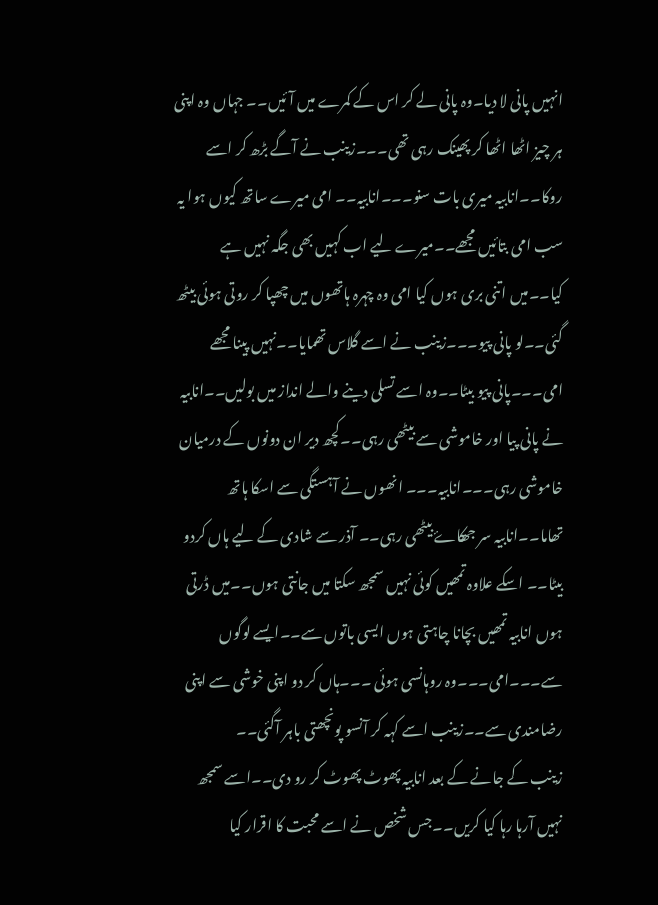انہیں پانی لا دیا۔وہ پانی لے کر اس کے کمرے میں آئیں۔۔ جہاں وہ اپنی ہر چیز اٹھا اٹھا کر پھینک رہی تھی۔۔۔زینب نے آگے بڑھ کر اسے روکا۔۔انابیہ میری بات سنو۔۔۔انابیہ۔۔ امی میرے ساتھ کیوں ہوا یہ سب امی بتائیں مجھے۔۔میرے لیے اب کہیں بھی جگہ نہیں ہے کیا۔۔میں اتنی بری ہوں کیا امی وہ چہرہ ہاتھوں میں چھپا کر روتی ہوئی بیٹھ گئی۔۔لو پانی پیو۔۔۔زینب نے اسے گلاس تھمایا۔۔نہیں پینا مجھے امی۔۔۔پانی پیو بیٹا۔۔وہ اسے تسلی دینے والے انداز میں بولیں۔۔انابیہ نے پانی پیا اور خاموشی سے بیٹھی رہی۔۔کچھ دیر ان دونوں کے درمیان خاموشی رہی۔۔۔انابیہ۔۔۔ انھوں نے آہستگی سے اسکا ہاتھ تھاما۔۔انابیہ سر جھکاۓ بیٹھی رہی۔۔ آذر سے شادی کے لیے ہاں کردو بیٹا۔۔ اسکے علاوہ تمھیں کوئی نہیں سمجھ سکتا میں جانتی ہوں۔۔میں ڈرتی ہوں انابیہ تمھیں بچانا چاہتی ہوں ایسی باتوں سے۔۔ایسے لوگوں سے۔۔۔امی۔۔۔وہ روہانسی ہوئی ۔۔۔ہاں کر دو اپنی خوشی سے اپنی رضامندی سے۔۔زینب اسے کہہ کر آنسو پونچھتی باہر آگئی۔۔
زینب کے جانے کے بعد انابیہ پھوٹ پھوٹ کر رو دی۔۔اسے سمجھ نہیں آرہا رہا کیا کریں۔۔جس شخص نے اسے محبت کا اقرار کیا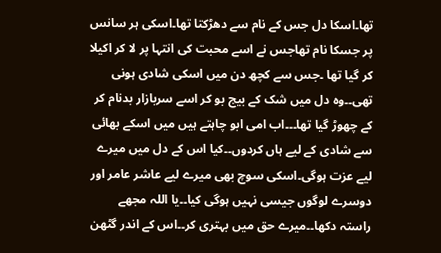تھا۔اسکا دل جس کے نام سے دھڑکتا تھا۔اسکی ہر سانس پر جسکا نام تھاجس نے اسے محبت کی انتہا پر لا کر اکیلا کر گیا تھا ۔جس سے کچھ دن میں اسکی شادی ہونی تھی۔۔وہ دل میں شک کے بیج بو کر اسے سربازار بدنام کر کے چھوڑ گیا تھا۔۔۔اب امی ابو چاہتے ہیں میں اسکے بھائی سے شادی کے لیے ہاں کردوں۔۔کیا اس کے دل میں میرے لیے عزت ہوگی۔اسکی سوچ بھی میرے لیے عاشر عامر اور دوسرے لوگوں جیسی نہیں ہوگی کیا۔۔یا اللہ مجھے راستہ دکھا۔۔میرے حق میں بہتری کر۔۔اس کے اندر گٹھن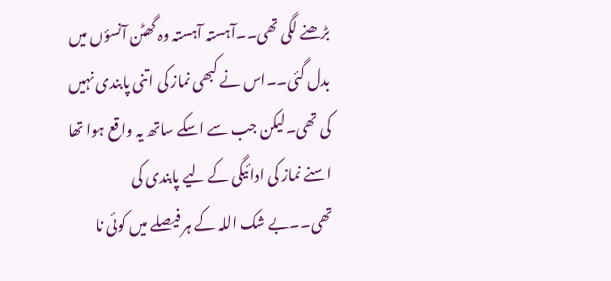بڑھنے لگی تھی۔۔آہستہ آہستہ وہ گھٹن آنسؤں میں بدل گئی۔۔اس نے کبھی نماز کی اتنی پابندی نہیں کی تھی۔لیکن جب سے اسکے ساتھ یہ واقع ہوا تھا اسنے نماز کی ادائیگی کے لیے پابندی کی تھی۔۔بے شک اللہ کے ہر فیصلے میں کوئی نا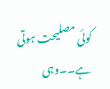کوئی مصلیحت ہوتی ہے۔۔وہی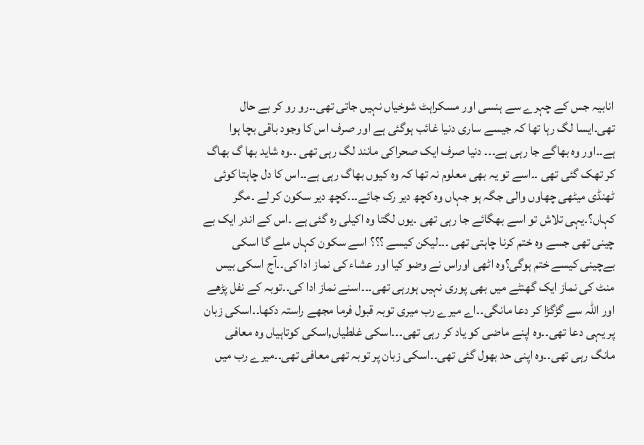انابیہ جس کے چہرے سے ہنسی اور مسکراہٹ شوخیاں نہیں جاتی تھی۔۔رو رو کر بے حال تھی۔ایسا لگ رہا تھا کہ جیسے ساری دنیا غائب ہوگئی ہے اور صرف اس کا وجود باقی بچا ہوا ہے۔۔اور وہ بھاگے جا رہی ہے۔۔۔ دنیا صرف ایک صحراکی مانند لگ رہی تھی ۔۔وہ شاید بھا گ بھاگ کر تھک گئی تھی ۔۔اسے تو یہ بھی معلوم نہ تھا کہ وہ کیوں بھاگ رہی ہے۔۔اس کا دل چاہتا کوئی ٹھنڈی میٹھی چھاوں والی جگہ ہو جہاں وہ کچھ دیر رک جائے۔۔۔کچھ دیر سکون کر لے ۔مگر کہاں؟۔یہی تلاش تو اسے بھگائے جا رہی تھی ۔یوں لگتا وہ اکیلی رہ گئی ہے ۔اس کے اندر ایک بے چینی تھی جسے وہ ختم کرنا چاہتی تھی ۔۔۔لیکن کیسے ؟؟؟ اسے سکون کہاں ملے گا اسکی بےچینی کیسے ختم ہوگی؟وہ اٹھی اوراس نے وضو کیا اور عشاء کی نماز ادا کی۔۔آج اسکی بیس منٹ کی نماز ایک گھنٹے میں بھی پوری نہیں ہورہی تھی۔۔۔اسنے نماز ادا کی۔۔توبہ کے نفل پڑھے اور اللہ سے گڑگڑا کر دعا مانگی۔۔اے میرے رب میری توبہ قبول فرما مجھے راستہ دکھا۔۔اسکی زبان پر یہی دعا تھی۔۔وہ اپنے ماضی کو یاد کر رہی تھی۔۔۔اسکی غلطیاں,اسکی کوتاہیاں وہ معافی مانگ رہی تھی۔۔وہ اپنی حد بھول گئی تھی۔۔اسکی زبان پر توبہ تھی معافی تھی۔۔میرے رب میں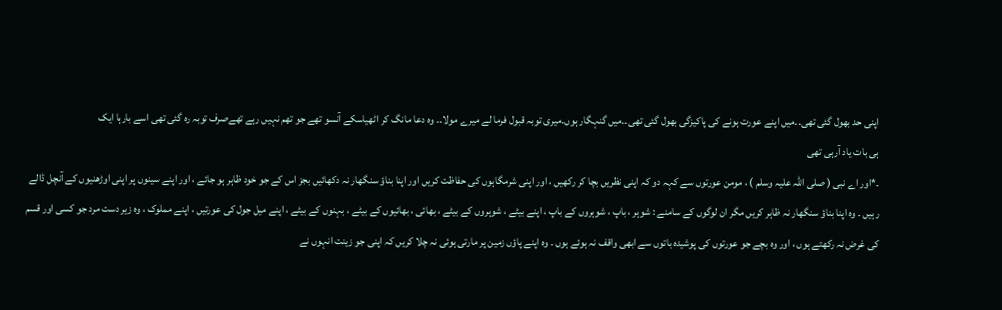اپنی حد بھول گئی تھی۔۔میں اپنے عورت ہونے کی پاکیزگی بھول گئی تھی۔۔میں گنہگار ہوں۔میری توبہ قبول فرما لے میرے مولا۔۔ وہ دعا مانگ کر اٹھیاسکے آنسو تھے جو تھم نہیں رہے تھےصرف توبہ رہ گئی تھی اسے بارہا ایک
ہی بات یاد آرہی تھی
۔*اور اے نبی ( صلی اللہ علیہ وسلم ) ، مومن عورتوں سے کہہ دو کہ اپنی نظریں بچا کر رکھیں ، اور اپنی شرمگاہوں کی حفاظت کریں اور اپنا بناؤ سنگھار نہ دکھائیں بجز اس کے جو خود ظاہر ہو جائے ، اور اپنے سینوں پر اپنی اوڑھنیوں کے آنچل ڈالے رہیں ۔ وہ اپنا بناؤ سنگھار نہ ظاہر کریں مگر ان لوگوں کے سامنے : شوہر ، باپ ، شوہروں کے باپ ، اپنے بیٹے ، شوہروں کے بیٹے ، بھائی ، بھائیوں کے بیٹے ، بہنوں کے بیٹے ، اپنے میل جول کی عورتیں ، اپنے مملوک ، وہ زیر دست مرد جو کسی اور قسم کی غرض نہ رکھتے ہوں ، اور وہ بچے جو عورتوں کی پوشیدہ باتوں سے ابھی واقف نہ ہوئے ہوں ۔ وہ اپنے پاؤں زمین پر مارتی ہوئی نہ چلا کریں کہ اپنی جو زینت انہوں نے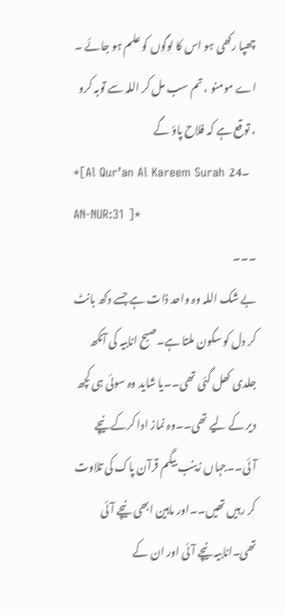چھپا رکھی ہو اس کا لوگوں کو علم ہو جائے ۔ اے مومنو ، تم سب مل کر اللہ سے توبہ کرو ، توقع ہے کہ فلاح پاؤ گے
*[Al Qur’an Al Kareem Surah 24۔ AN-NUR:31 ]*
۔۔۔
بے شک اللہ وہ واحد ذات ہے جسے دکھ بانٹ کر دل کو سکون ملتا ہے۔صبح انابیہ کی آنکھ جلدی کھل گئی تھی۔۔یا شاید وہ سوئی ہی کچھ دیر کے لیے تھی۔۔وہ نماز ادا کرکے نیچے آئی۔۔جہاں زینب بیگم قرآن پاک کی تلاوت کر رہیں تھیں۔۔اور ماہین ابھی نیچے آئی تھی۔انابیہ نیچے آئی اور ان کے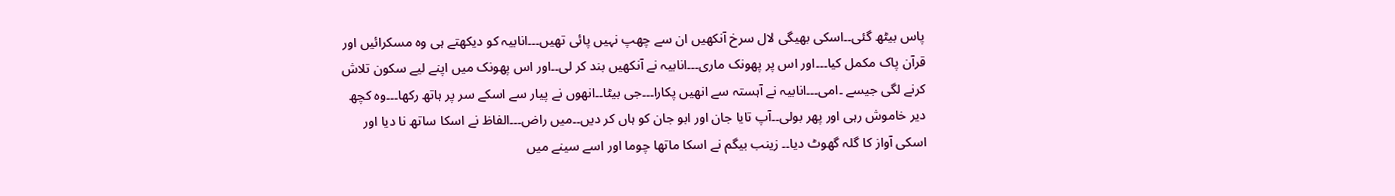پاس بیٹھ گئی۔۔اسکی بھیگی لال سرخ آنکھیں ان سے چھپ نہیں پائی تھیں۔۔۔انابیہ کو دیکھتے ہی وہ مسکرائیں اور قرآن پاک مکمل کیا۔۔۔اور اس پر پھونک ماری۔۔۔انابیہ نے آنکھیں بند کر لی۔۔اور اس پھونک میں اپنے لیے سکون تلاش کرنے لگی جیسے ۔امی۔۔۔انابیہ نے آہستہ سے انھیں پکارا۔۔۔جی بیٹا۔۔انھوں نے پیار سے اسکے سر پر ہاتھ رکھا۔۔۔وہ کچھ دیر خاموش رہی اور پھر بولی۔۔آپ تایا جان اور ابو جان کو ہاں کر دیں۔۔میں راض۔۔۔الفاظ نے اسکا ساتھ نا دیا اور اسکی آواز کا گلہ گھوٹ دیا۔۔ زینب بیگم نے اسکا ماتھا چوما اور اسے سینے میں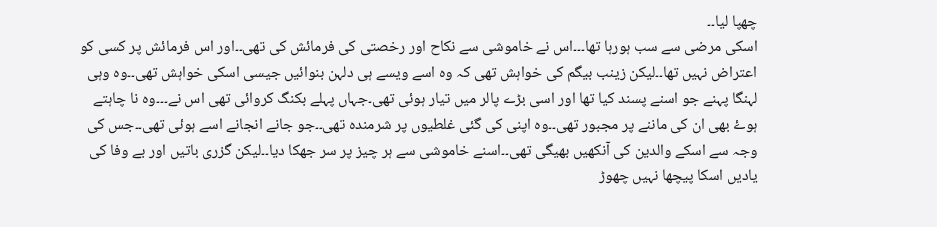چھپا لیا۔۔
اسکی مرضی سے سب ہورہا تھا۔۔۔اس نے خاموشی سے نکاح اور رخصتی کی فرمائش کی تھی۔۔اور اس فرمائش پر کسی کو اعتراض نہیں تھا۔۔لیکن زینب بیگم کی خواہش تھی کہ وہ اسے ویسے ہی دلہن بنوائیں جیسی اسکی خواہش تھی۔۔وہ وہی لہنگا پہنے جو اسنے پسند کیا تھا اور اسی بڑے پالر میں تیار ہوئی تھی۔جہاں پہلے بکنگ کروائی تھی اس نے۔۔۔وہ نا چاہتے ہوۓ بھی ان کی ماننے پر مجبور تھی۔۔وہ اپنی کی گئی غلطیوں پر شرمندہ تھی۔۔جو جانے انجانے اسے ہوئی تھی۔۔جس کی وجہ سے اسکے والدین کی آنکھیں بھیگی تھی۔۔اسنے خاموشی سے ہر چیز پر سر جھکا دیا۔۔لیکن گزری باتیں اور بے وفا کی یادیں اسکا پیچھا نہیں چھوڑ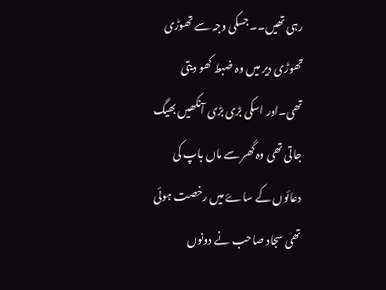رہی تھیں۔۔جسکی وجہ سے تھوڑی تھوڑی دیر میں وہ ضبط کھو دیتی تھی۔اور اسکی بڑی بڑی آنکھیں بھیگ جاتی تھی وہ گھر سے ماں باپ کی دعائوں کے ساۓ میں رخصت ہوئی تھی سجاد صاحب نے دونوں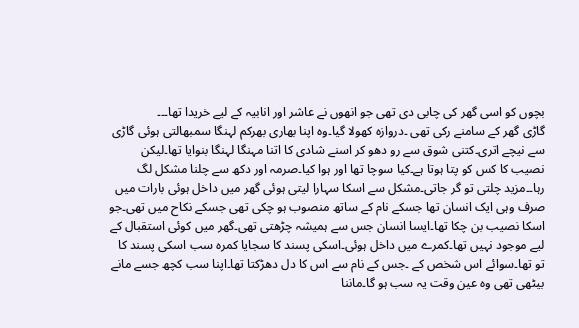بچوں کو اسی گھر کی چابی دی تھی جو انھوں نے عاشر اور انابیہ کے لیے خریدا تھا۔۔۔
گاڑی گھر کے سامنے رکی تھی ۔دروازہ کھولا گیا۔وہ اپنا بھاری بھرکم لہنگا سمبھالتی ہوئی گاڑی سے نیچے اتری۔کتنی شوق سے رو دھو کر اسنے شادی کا اتنا مہنگا لہنگا بنوایا تھا۔لیکن نصیب کا کس کو پتا ہوتا ہے۔کیا سوچا تھا اور ہوا کیا۔صرمہ اور دکھ سے چلنا مشکل لگ رہا۔۔مزید چلتی تو گر جاتی۔مشکل سے اسکا سہارا لیتی ہوئی گھر میں داخل ہوئی بارات میں صرف وہی ایک انسان تھا جسکے نام کے ساتھ منصوب ہو چکی تھی جسکے نکاح میں تھی۔جو اسکا نصیب بن چکا تھا۔ایسا انسان جس سے ہمیشہ چڑھتی تھی۔گھر میں کوئی استقبال کے لیے موجود نہیں تھا۔کمرے میں داخل ہوئی۔اسکی پسند کا سجایا کمرہ سب اسکی پسند کا تو تھا۔سوائے اس شخص کے ۔جس کے نام سے اس کا دل دھڑکتا تھا۔اپنا سب کچھ جسے مانے بیٹھی تھی وہ عین وقت یہ سب ہو گا۔ماننا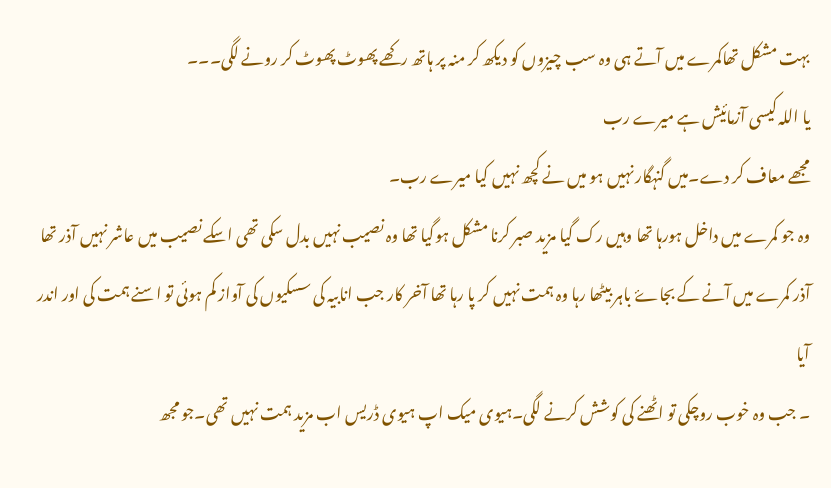بہت مشکل تھاکمرے میں آتے ہی وہ سب چیزوں کو دیکھ کر منہ پر ہاتھ رکھے پھوٹ پھوٹ کر رونے لگی۔۔۔
یا اللہ کیسی آزمائیش ہے میرے رب
مجھے معاف کر دے۔میں گنہگار نہیں ہو میں نے کچھ نہیں کیا میرے رب۔
وہ جو کمرے میں داخل ہورہا تھا وہیں رک گیا مزید صبر کرنا مشکل ہوگیا تھا وہ نصیب نہیں بدل سکی تھی اسکے نصیب میں عاشر نہیں آذر تھا
آذر کمرے میں آنے کے بجاۓ باہر بیٹھا رہا وہ ہمت نہیں کر پا رہا تھا آخر کار جب انابیہ کی سسکیوں کی آواز کم ہوئی تو اسنے ہمت کی اور اندر آیا
۔ جب وہ خوب روچکی تو اٹھنے کی کوشش کرنے لگی۔ہیوی میک اپ ہیوی ڈریس اب مزید ہمت نہیں تھی۔جو مجھ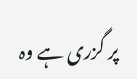پر گزری ہے وہ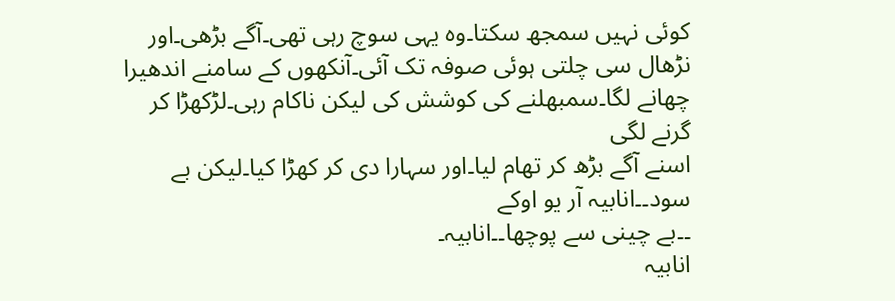کوئی نہیں سمجھ سکتا۔وہ یہی سوچ رہی تھی۔آگے بڑھی۔اور نڑھال سی چلتی ہوئی صوفہ تک آئی۔آنکھوں کے سامنے اندھیرا چھانے لگا۔سمبھلنے کی کوشش کی لیکن ناکام رہی۔لڑکھڑا کر گرنے لگی
اسنے آگے بڑھ کر تھام لیا۔اور سہارا دی کر کھڑا کیا۔لیکن بے سود۔۔انابیہ آر یو اوکے
۔۔بے چینی سے پوچھا۔۔انابیہ۔
انابیہ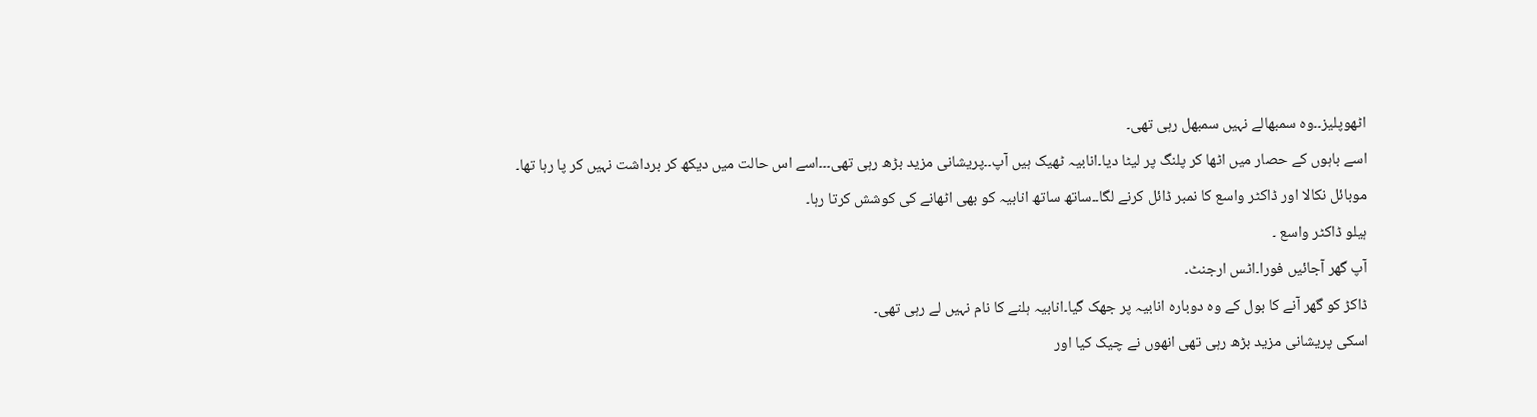اٹھوپلیز۔۔وہ سمبھالے نہیں سمبھل رہی تھی۔
اسے باہوں کے حصار میں اٹھا کر پلنگ پر لیٹا دیا۔انابیہ ٹھیک ہیں آپ۔۔پریشانی مزید بڑھ رہی تھی۔۔۔اسے اس حالت میں دیکھ کر برداشت نہیں کر پا رہا تھا۔
موبائل نکالا اور ڈاکٹر واسع کا نمبر ڈائل کرنے لگا۔۔ساتھ ساتھ انابیہ کو بھی اٹھانے کی کوشش کرتا رہا۔
ہیلو ڈاکٹر واسع ۔
آپ گھر آجائیں فورا۔اٹس ارجنٹ۔
ڈاکڑ کو گھر آنے کا بول کے وہ دوبارہ انابیہ پر جھک گیا۔انابیہ ہلنے کا نام نہیں لے رہی تھی۔
اسکی پریشانی مزید بڑھ رہی تھی انھوں نے چیک کیا اور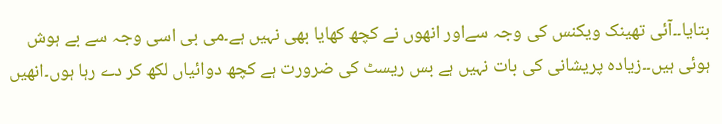بتایا۔۔آئی تھینک ویکنس کی وجہ سےاور انھوں نے کچھ کھایا بھی نہیں ہے۔می بی اسی وجہ سے بے ہوش ہوئی ہیں۔۔زیادہ پریشانی کی بات نہیں ہے بس ریسٹ کی ضرورت ہے کچھ دوائیاں لکھ کر دے رہا ہوں۔انھیں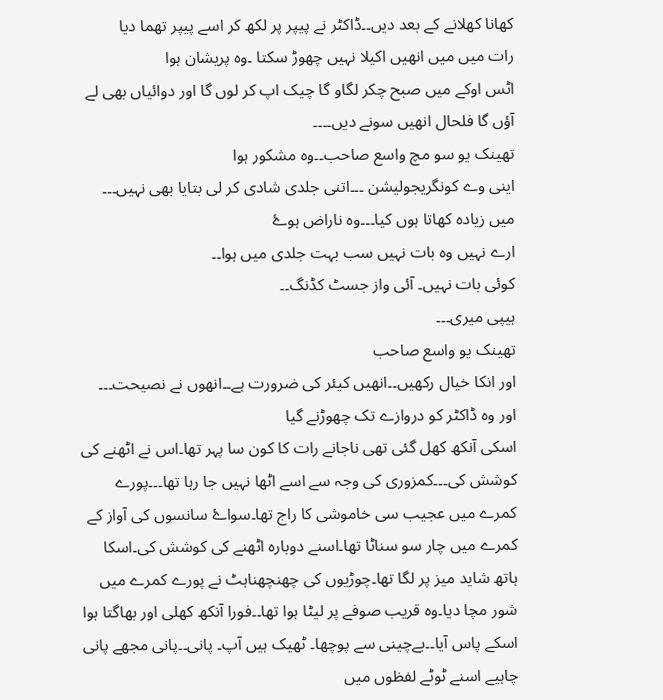کھانا کھلانے کے بعد دیں۔۔ڈاکٹر نے پیپر پر لکھ کر اسے پیپر تھما دیا
رات میں میں انھیں اکیلا نہیں چھوڑ سکتا ۔وہ پریشان ہوا
اٹس اوکے میں صبح چکر لگاو گا چیک اپ کر لوں گا اور دوائیاں بھی لے آؤں گا فلحال انھیں سونے دیں۔۔۔۔
تھینک یو سو مچ واسع صاحب۔۔وہ مشکور ہوا
اینی وے کونگریجولیشن ۔۔۔اتنی جلدی شادی کر لی بتایا بھی نہیں۔۔۔ میں زیادہ کھاتا ہوں کیا۔۔۔وہ ناراض ہوۓ
ارے نہیں وہ بات نہیں سب بہت جلدی میں ہوا۔۔
کوئی بات نہیں۔ آئی واز جسٹ کڈنگ۔۔
ہیپی میری۔۔۔
تھینک یو واسع صاحب
اور انکا خیال رکھیں۔۔انھیں کیئر کی ضرورت ہے۔۔انھوں نے نصیحت۔۔۔
اور وہ ڈاکٹر کو دروازے تک چھوڑنے گیا
اسکی آنکھ کھل گئی تھی ناجانے رات کا کون سا پہر تھا۔اس نے اٹھنے کی کوشش کی۔۔۔کمزوری کی وجہ سے اسے اٹھا نہیں جا رہا تھا۔۔۔پورے کمرے میں عجیب سی خاموشی کا راج تھا۔سواۓ سانسوں کی آواز کے کمرے میں چار سو سناٹا تھا۔اسنے دوبارہ اٹھنے کی کوشش کی۔اسکا ہاتھ شاید میز پر لگا تھا۔چوڑیوں کی چھنچھناہٹ نے پورے کمرے میں شور مچا دیا۔وہ قریب صوفے پر لیٹا ہوا تھا۔۔فورا آنکھ کھلی اور بھاگتا ہوا اسکے پاس آیا۔۔بےچینی سے پوچھا۔ ٹھیک ہیں آپ۔ پانی۔۔پانی مجھے پانی چاہیے اسنے ٹوٹے لفظوں میں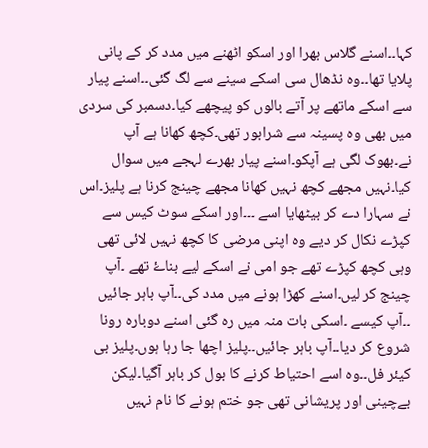کہا۔۔اسنے گلاس بھرا اور اسکو اٹھنے میں مدد کر کے پانی پلایا تھا۔۔وہ نڈھال سی اسکے سینے سے لگ گئی۔۔اسنے پیار سے اسکے ماتھے پر آتے بالوں کو پیچھے کیا۔دسمبر کی سردی میں بھی وہ پسینہ سے شرابور تھی۔کچھ کھانا ہے آپ نے۔بھوک لگی ہے آپکو۔اسنے پیار بھرے لہجے میں سوال کیا۔نہیں مجھے کچھ نہیں کھانا مجھے چینج کرنا ہے پلیز۔اس نے سہارا دے کر بیٹھایا اسے ۔۔۔اور اسکے سوٹ کیس سے کپڑے نکال کر دیے وہ اپنی مرضی کا کچھ نہیں لائی تھی وہی کچھ کپڑے تھے جو امی نے اسکے لیے بناۓ تھے ۔آپ چینج کر لیں۔اسنے کھڑا ہونے میں مدد کی۔۔آپ باہر جائیں ۔۔آپ کیسے ۔اسکی بات منہ میں رہ گئی اسنے دوبارہ رونا شروع کر دیا۔۔آپ باہر جائیں۔۔پلیز اچھا جا رہا ہوں۔پلیز بی کیئر فل۔۔وہ اسے احتیاط کرنے کا بول کر باہر آگیا۔لیکن بےچینی اور پریشانی تھی جو ختم ہونے کا نام نہیں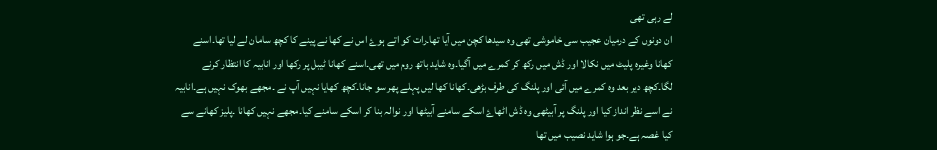لے رہی تھی
ان دونوں کے درمیان عجیب سی خاموشی تھی وہ سیدھا کچن میں آیا تھا۔رات کو اتے ہوۓ اس نے کھا نے پینے کا کچھ سامان لے لیا تھا۔اسنے کھانا وغیرہ پلیٹ میں نکالا اور ڈش میں رکھ کر کمرے میں آگیا۔وہ شاید باتھ روم میں تھی۔اسنے کھانا ٹیبل پر رکھا اور انابیہ کا انتظار کرنے لگا۔کچھ دیر بعد وہ کمرے میں آئی اور پلنگ کی طرف بڑھی۔کھانا کھا لیں پہلے پھر سو جانا۔کچھ کھایا نہیں آپ نے ۔مجھے بھوک نہیں ہے۔انابیہ نے اسے نظر انداز کیا اور پلنگ پر آبیٹھی وہ ڈش اٹھاۓ اسکے سامنے آبیٹھا اور نوالہ بنا کر اسکے سامنے کیا۔مجھے نہیں کھانا ۔پلیز کھانے سے کیا غصہ ہے۔جو ہوا شاید نصیب میں تھا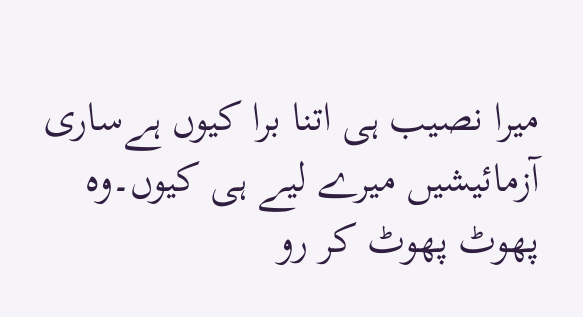میرا نصیب ہی اتنا برا کیوں ہےساری آزمائیشیں میرے لیے ہی کیوں۔وہ پھوٹ پھوٹ کر رو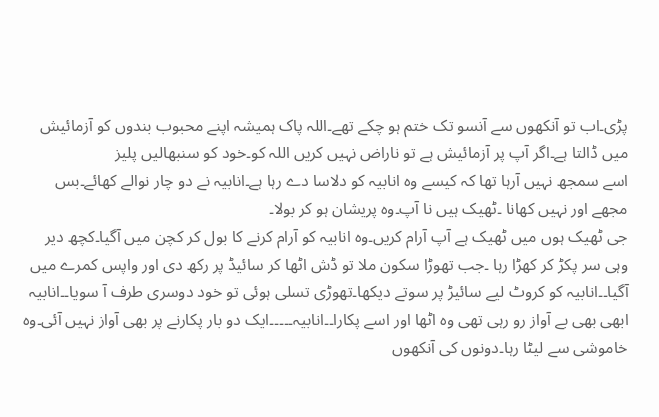پڑی۔اب تو آنکھوں سے آنسو تک ختم ہو چکے تھے۔اللہ پاک ہمیشہ اپنے محبوب بندوں کو آزمائیش میں ڈالتا ہے۔اگر آپ پر آزمائیش ہے تو ناراض نہیں کریں اللہ کو۔خود کو سنبھالیں پلیز
اسے سمجھ نہیں آرہا تھا کہ کیسے وہ انابیہ کو دلاسا دے رہا ہے۔انابیہ نے دو چار نوالے کھائے۔بس مجھے اور نہیں کھانا ۔ٹھیک ہیں نا آپ۔وہ پریشان ہو کر بولا۔
جی ٹھیک ہوں میں ٹھیک ہے آپ آرام کریں۔وہ انابیہ کو آرام کرنے کا بول کر کچن میں آگیا۔کچھ دیر وہی سر پکڑ کر کھڑا رہا ۔جب تھوڑا سکون ملا تو ڈش اٹھا کر سائیڈ پر رکھ دی اور واپس کمرے میں آگیا۔۔انابیہ کو کروٹ لیے سائیڑ پر سوتے دیکھا۔تھوڑی تسلی ہوئی تو خود دوسری طرف آ سویا۔۔انابیہ ابھی بھی بے آواز رو رہی تھی وہ اٹھا اور اسے پکارا۔۔انابیہ۔۔۔۔۔ایک دو بار پکارنے پر بھی آواز نہیں آئی۔وہ خاموشی سے لیٹا رہا۔دونوں کی آنکھوں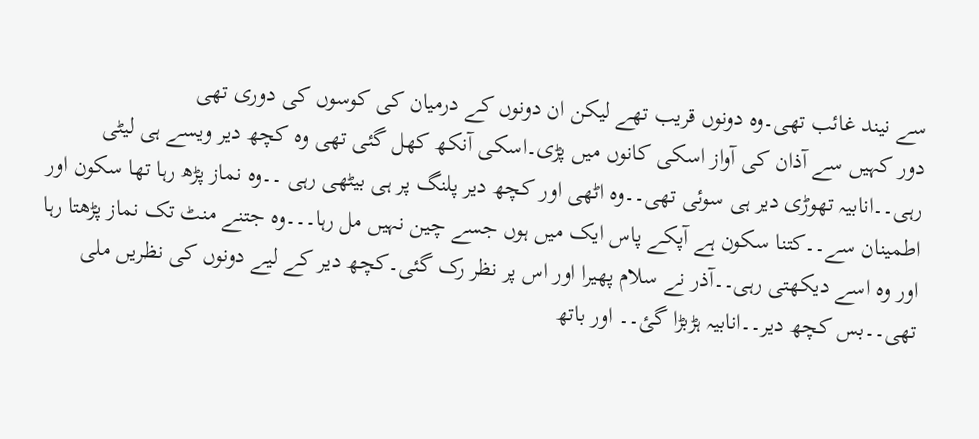سے نیند غائب تھی۔وہ دونوں قریب تھے لیکن ان دونوں کے درمیان کی کوسوں کی دوری تھی
دور کہیں سے آذان کی آواز اسکی کانوں میں پڑی۔اسکی آنکھ کھل گئی تھی وہ کچھ دیر ویسے ہی لیٹی رہی۔۔انابیہ تھوڑی دیر ہی سوئی تھی۔۔وہ اٹھی اور کچھ دیر پلنگ پر ہی بیٹھی رہی ۔۔وہ نماز پڑھ رہا تھا سکون اور اطمینان سے۔۔کتنا سکون ہے آپکے پاس ایک میں ہوں جسے چین نہیں مل رہا۔۔۔وہ جتنے منٹ تک نماز پڑھتا رہا اور وہ اسے دیکھتی رہی۔۔آذر نے سلام پھیرا اور اس پر نظر رک گئی۔کچھ دیر کے لیے دونوں کی نظریں ملی تھی۔۔بس کچھ دیر۔۔انابیہ ہڑبڑا گئ۔۔ اور باتھ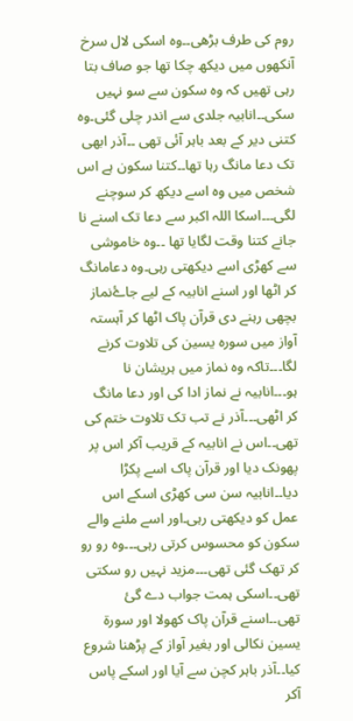روم کی طرف بڑھی۔۔وہ اسکی لال سرخ آنکھوں میں دیکھ چکا تھا جو صاف بتا رہی تھیں کہ وہ سکون سے سو نہیں سکی۔۔انابیہ جلدی سے اندر چلی گئی۔وہ کتنی دیر کے بعد باہر آئی تھی ۔۔آذر ابھی تک دعا مانگ رہا تھا۔۔کتنا سکون ہے اس شخص میں وہ اسے دیکھ کر سوچنے لگی۔۔۔اسکا اللہ اکبر سے دعا تک اسنے نا جانے کتنا وقت لگایا تھا ۔۔وہ خاموشی سے کھڑی اسے دیکھتی رہی۔وہ دعامانگ کر اٹھا اور اسنے انابیہ کے لیے جاۓنماز بچھی رہنے دی قرآن پاک اٹھا کر آہستہ آواز میں سورہ یسین کی تلاوت کرنے لگا۔۔۔تاکہ وہ نماز میں ہریشان نا ہو۔۔۔انابیہ نے نماز ادا کی اور دعا مانگ کر اٹھی۔۔۔آذر نے تب تک تلاوت ختم کی تھی۔۔اس نے انابیہ کے قریب آکر اس پر پھونک دیا اور قرآن پاک اسے پکڑا دیا۔۔انابیہ سن سی کھڑی اسکے اس عمل کو دیکھتی رہی۔اور اسے ملنے والے سکون کو محسوس کرتی رہی۔۔۔وہ رو رو کر تھک گئی تھی۔۔۔مزید نہیں رو سکتی تھی۔۔اسکی ہمت جواب دے گئ تھی۔۔اسنے قرآن پاک کھولا اور سورۃ یسین نکالی اور بغیر آواز کے پڑھنا شروع کیا۔۔آذر باہر کچن سے آیا اور اسکے پاس آکر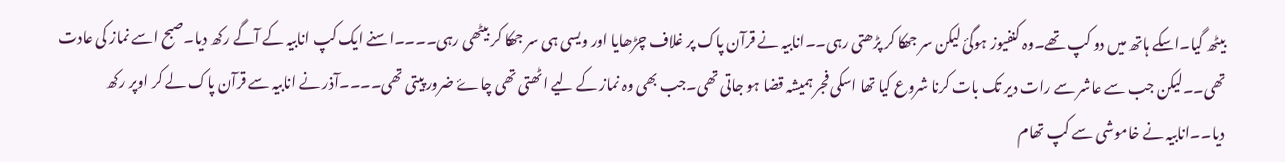بیٹھ گیا۔اسکے ہاتھ میں دو کپ تھے۔وہ کنفیوز ہوگئ لیکن سر جھکا کر پڑھتی رہی۔۔انابیہ نے قرآن پاک پر غلاف چڑھایا اور ویسی ہی سر جھکا کر بیٹھی رہی۔۔۔۔اسنے ایک کپ انابیہ کے آگے رکھ دیا۔صبح اسے نماز کی عادت تھی۔۔لیکن جب سے عاشر سے رات دیر تک بات کرنا شروع کیا تھا اسکی فجر ہمیشہ قضا ہو جاتی تھی۔جب بھی وہ نماز کے لیے اٹھتی تھی چاۓ ضرور پیتی تھی۔۔۔۔آذر نے انابیہ سے قرآن پاک لے کر اوپر رکھ دیا۔۔انابیہ نے خاموشی سے کپ تھام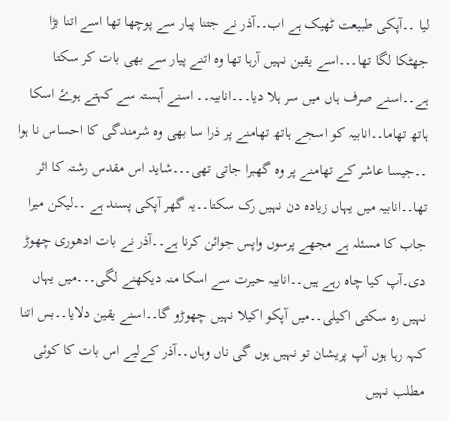لیا ۔۔آپکی طبیعت ٹھیک ہے اب۔۔آذر نے جتنا پیار سے پوچھا تھا اسے اتنا بڑا جھٹکا لگا تھا۔۔۔اسے یقین نہیں آرہا تھا وہ اتنے پیار سے بھی بات کر سکتا ہے۔۔اسنے صرف ہاں میں سر ہلا دیا۔۔۔انابیہ۔۔ اسنے آہستہ سے کہتے ہوۓ اسکا ہاتھ تھاما۔۔انابیہ کو اسجے ہاتھ تھامنے پر ذرا سا بھی وہ شرمندگی کا احساس نا ہوا ۔۔جیسا عاشر کے تھامنے پر وہ گھبرا جاتی تھی۔۔۔شاید اس مقدس رشتہ کا اثر تھا۔۔انابیہ میں یہاں زیادہ دن نہیں رک سکتا۔۔یہ گھر آپکی پسند ہے ۔۔لیکن میرا جاب کا مسئلہ ہے مجھے پرسوں واپس جوائن کرنا ہے۔۔آذر نے بات ادھوری چھوڑ دی۔آپ کیا چاہ رہے ہیں۔۔انابیہ حیرت سے اسکا منہ دیکھنے لگی۔۔۔میں یہاں نہیں رہ سکتی اکیلی۔۔میں آپکو اکیلا نہیں چھوڑو گا۔۔اسنے یقین دلایا۔۔بس اتنا کہہ رہا ہوں آپ پریشان تو نہیں ہوں گی ناں وہاں۔۔آذر کےلیے اس بات کا کوئی مطلب نہیں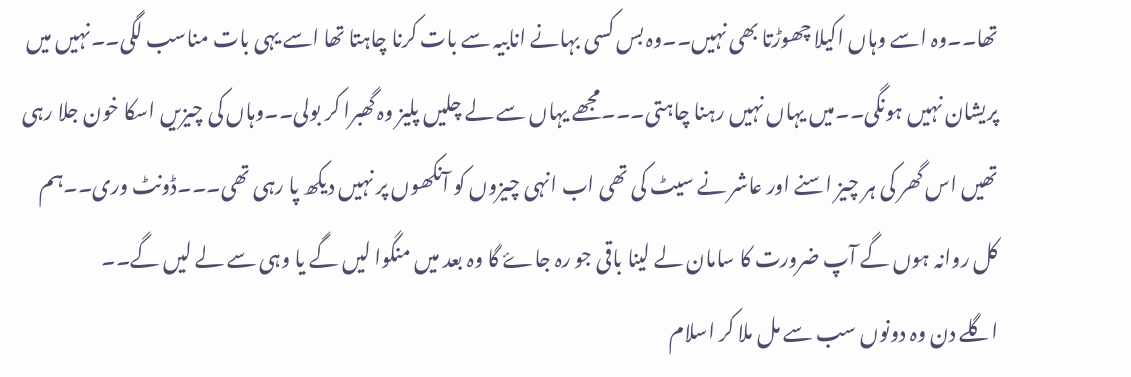تھا۔۔وہ اسے وہاں اکیلا چھوڑتا بھی نہیں۔۔وہ بس کسی بہانے انابیہ سے بات کرنا چاہتا تھا اسے یہی بات مناسب لگی۔۔نہیں میں پریشان نہیں ہونگی۔۔میں یہاں نہیں رہنا چاہتی۔۔۔مجھے یہاں سے لے چلیں پلیز وہ گھبرا کر بولی۔۔وہاں کی چیزیں اسکا خون جلا رہی تھیں اس گھر کی ہر چیز اسنے اور عاشر نے سیٹ کی تھی اب انہی چیزوں کو آنکھوں پر نہیں دیکھ پا رہی تھی۔۔۔ڈونٹ وری۔۔ہم کل روانہ ہوں گے آپ ضرورت کا سامان لے لینا باقی جو رہ جاۓ گا وہ بعد میں منگوا لیں گے یا وہی سے لے لیں گے۔۔
اگلے دن وہ دونوں سب سے مل ملا کر اسلام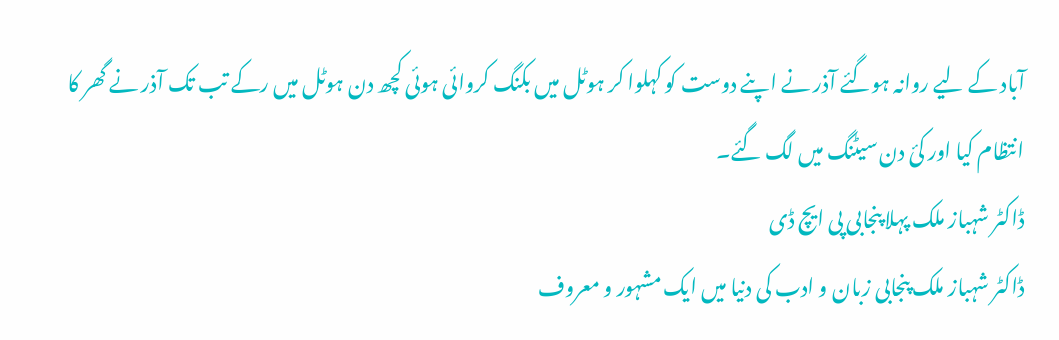آباد کے لیے روانہ ہوگئے آذر نے اپنے دوست کو کہلوا کر ہوٹل میں بکنگ کروائی ہوئی کچھ دن ہوٹل میں رکے تب تک آذر نے گھر کا انتظام کیا اور کئ دن سیٹنگ میں لگ گئے۔
ڈاکٹر شہباز ملک پہلا پنجابی پی ایچ ڈی
ڈاکٹر شہباز ملک پنجابی زبان و ادب کی دنیا میں ایک مشہور و معروف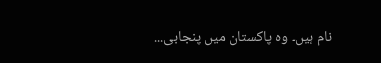نام ہیں۔ وہ پاکستان میں پنجابی...